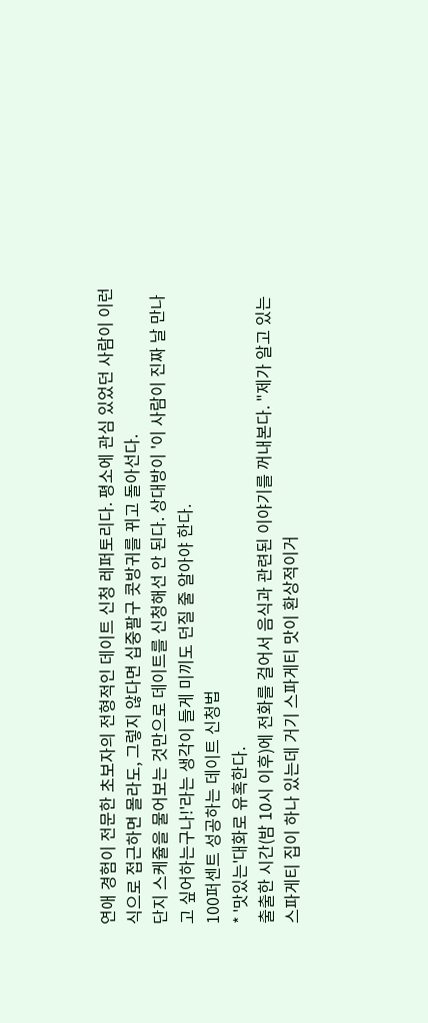연애 경험이 전문한 초보자의 전형적인 데이트 신청 레퍼토리다. 평소에 관심 있었던 사람이 이런 식으로 접근하면 몰라도, 그렇지 않다면 십중팔구 콧방귀를 뀌고 돌아선다.
단지 스케쥴을 물어보는 것만으로 데이트를 신청해선 안 된다. 상대방이 '이 사람이 진짜 날 만나고 싶어하는구나!'라는 생각이 들게 미끼도 던질 줄 알아야 한다.
100퍼센트 성공하는 데이트 신청법
* '맛있는'대화로 유혹한다.
출출한 시간(밤 10시 이후)에 전화를 걸어서 음식과 관련된 이야기를 꺼내본다. "제가 알고 있는 스파게티 집이 하나 있는데 거기 스파게티 맛이 환상적이거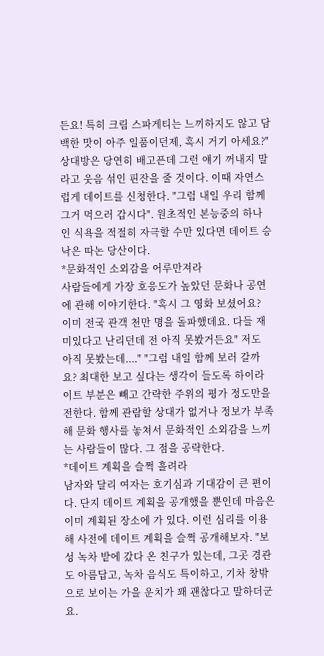든요! 특히 크림 스파게티는 느끼하지도 않고 담백한 맛이 아주 일품이던제, 혹시 거기 아세요?" 상대방은 당연히 배고픈데 그런 얘기 꺼내지 말라고 웃음 섞인 핀잔을 줄 것이다. 이때 자연스럽게 데이트를 신청한다. "그럼 내일 우리 함께 그거 먹으러 갑시다". 원초적인 본능중의 하나인 식욕을 적절히 자극할 수만 있다면 데이트 승낙은 따논 당산이다.
*문화적인 소외감을 어루만져라
사람들에게 가장 호응도가 높았던 문화나 공연에 관해 이야기한다. "혹시 그 영화 보셨어요? 이미 전국 관객 천만 명을 돌파했데요. 다들 재미있다고 난리던데 전 아직 못봤거든요" 저도 아직 못봤는데...." "그럼 내일 함께 보러 갈까요? 최대한 보고 싶다는 생각이 들도록 하이라이트 부분은 빼고 간략한 주위의 평가 정도만을 전한다. 함께 관람할 상대가 없거나 정보가 부족해 문화 행사를 놓쳐서 문화적인 소외감을 느끼는 사람들이 많다. 그 점을 공략한다.
*데이트 계획을 슬쩍 흘려라
남자와 달리 여자는 호기심과 기대감이 큰 편이다. 단지 데이트 계획을 공개했을 뿐인데 마음은 이미 계획된 장소에 가 있다. 이런 심리를 이용해 사전에 데이트 계획을 슬쩍 공개해보자. "보성 녹차 밭에 갔다 온 친구가 있는데, 그곳 경관도 아름답고, 녹차 음식도 특이하고, 기차 창밖으로 보이는 가을 운치가 꽤 괜찮다고 말하더군요.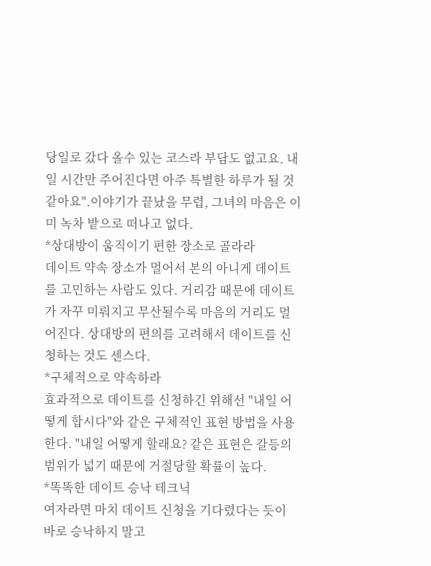당일로 갔다 올수 있는 코스라 부담도 없고요. 내일 시간만 주어진다면 아주 특별한 하루가 될 것 같아요".이야기가 끝났을 무렵, 그녀의 마음은 이미 녹차 밭으로 떠나고 없다.
*상대방이 움직이기 편한 장소로 골라라
데이트 약속 장소가 멀어서 본의 아니게 데이트를 고민하는 사람도 있다. 거리감 때문에 데이트가 자꾸 미뤄지고 무산될수록 마음의 거리도 멀어진다. 상대방의 편의를 고려해서 데이트를 신청하는 것도 센스다.
*구체적으로 약속하라
효과적으로 데이트를 신청하긴 위해선 "내일 어떻게 합시다"와 같은 구체적인 표현 방법을 사용한다. "내일 어떻게 할래요? 같은 표현은 갈등의 범위가 넓기 때문에 거절당할 확률이 높다.
*똑똑한 데이트 승낙 테크닉
여자라면 마치 데이트 신청을 기다렸다는 듯이 바로 승낙하지 말고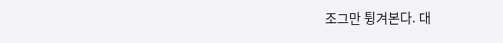조그만 튕겨본다. 대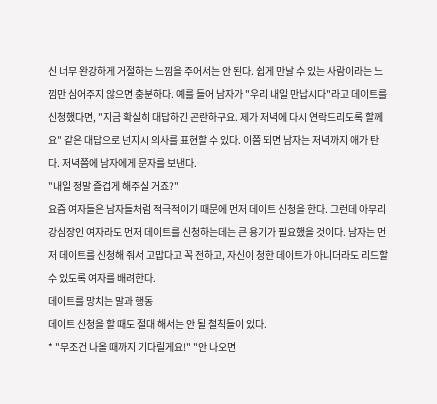신 너무 완강하게 거절하는 느낌을 주어서는 안 된다. 쉽게 만날 수 있는 사람이라는 느낌만 심어주지 않으면 충분하다. 예를 들어 남자가 "우리 내일 만납시다"라고 데이트를 신청했다면, "지금 확실히 대답하긴 곤란하구요. 제가 저녁에 다시 연락드리도록 할께요" 같은 대답으로 넌지시 의사를 표현할 수 있다. 이쯤 되면 남자는 저녁까지 애가 탄다. 저녁쯤에 남자에게 문자를 보낸다.
"내일 정말 즐겁게 해주실 거죠?"
요즘 여자들은 남자들처럼 적극적이기 때문에 먼저 데이트 신청을 한다. 그런데 아무리 강심장인 여자라도 먼저 데이트를 신청하는데는 큰 용기가 필요했을 것이다. 남자는 먼저 데이트를 신청해 줘서 고맙다고 꼭 전하고, 자신이 청한 데이트가 아니더라도 리드할 수 있도록 여자를 배려한다.
데이트를 망치는 말과 행동
데이트 신청을 할 때도 절대 해서는 안 될 철칙들이 있다.
* "무조건 나올 때까지 기다릴게요!" "안 나오면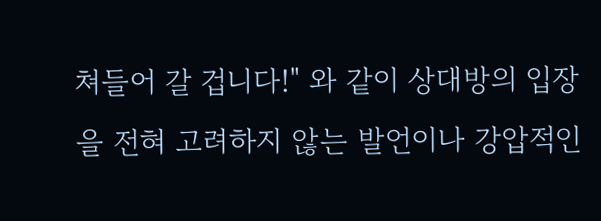쳐들어 갈 겁니다!" 와 같이 상대방의 입장을 전혀 고려하지 않는 발언이나 강압적인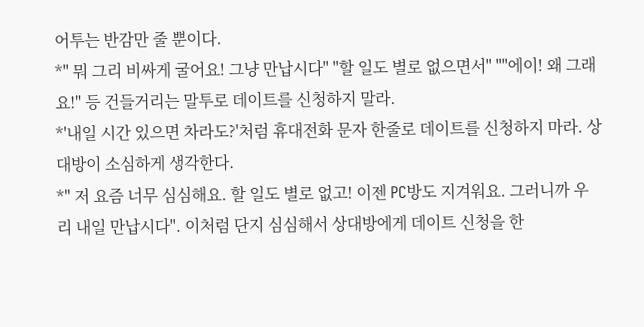어투는 반감만 줄 뿐이다.
*" 뭐 그리 비싸게 굴어요! 그냥 만납시다" "할 일도 별로 없으면서" ""에이! 왜 그래요!" 등 건들거리는 말투로 데이트를 신청하지 말라.
*'내일 시간 있으면 차라도?'처럼 휴대전화 문자 한줄로 데이트를 신청하지 마라. 상대방이 소심하게 생각한다.
*" 저 요즘 너무 심심해요. 할 일도 별로 없고! 이젠 PC방도 지겨워요. 그러니까 우리 내일 만납시다". 이처럼 단지 심심해서 상대방에게 데이트 신청을 한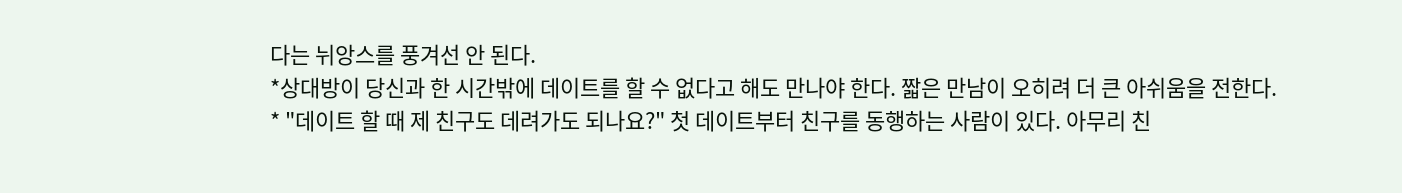다는 뉘앙스를 풍겨선 안 된다.
*상대방이 당신과 한 시간밖에 데이트를 할 수 없다고 해도 만나야 한다. 짧은 만남이 오히려 더 큰 아쉬움을 전한다.
* "데이트 할 때 제 친구도 데려가도 되나요?" 첫 데이트부터 친구를 동행하는 사람이 있다. 아무리 친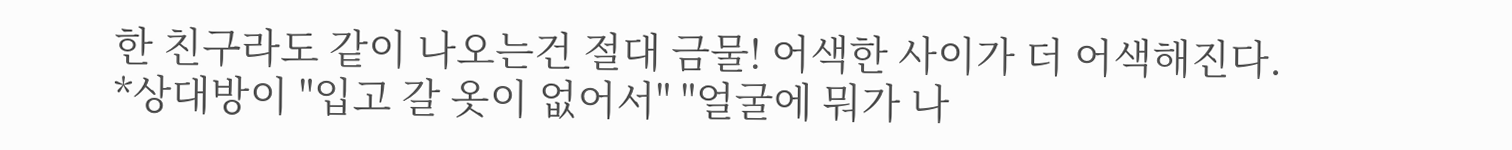한 친구라도 같이 나오는건 절대 금물! 어색한 사이가 더 어색해진다.
*상대방이 "입고 갈 옷이 없어서" "얼굴에 뭐가 나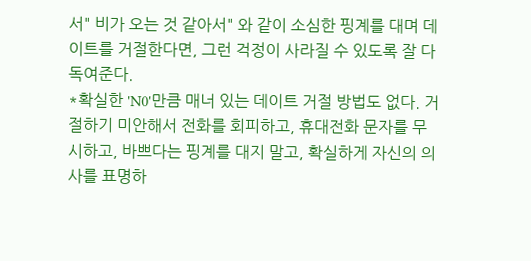서" 비가 오는 것 같아서" 와 같이 소심한 핑계를 대며 데이트를 거절한다면, 그런 걱정이 사라질 수 있도록 잘 다독여준다.
*확실한 'N0'만큼 매너 있는 데이트 거절 방법도 없다. 거절하기 미안해서 전화를 회피하고, 휴대전화 문자를 무시하고, 바쁘다는 핑계를 대지 말고, 확실하게 자신의 의사를 표명하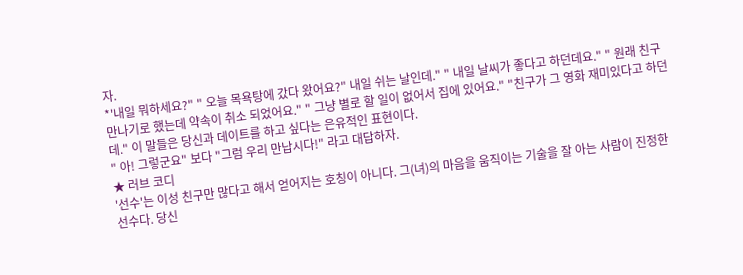자.
*'내일 뭐하세요?" " 오늘 목욕탕에 갔다 왔어요?" 내일 쉬는 날인데." " 내일 날씨가 좋다고 하던데요." " 원래 친구 만나기로 했는데 약속이 취소 되었어요." " 그냥 별로 할 일이 없어서 집에 있어요." "친구가 그 영화 재미있다고 하던데." 이 말들은 당신과 데이트를 하고 싶다는 은유적인 표현이다.
" 아! 그렇군요" 보다 "그럼 우리 만납시다!" 라고 대답하자.
★ 러브 코디
'선수'는 이성 친구만 많다고 해서 얻어지는 호칭이 아니다. 그(녀)의 마음을 움직이는 기술을 잘 아는 사람이 진정한 선수다. 당신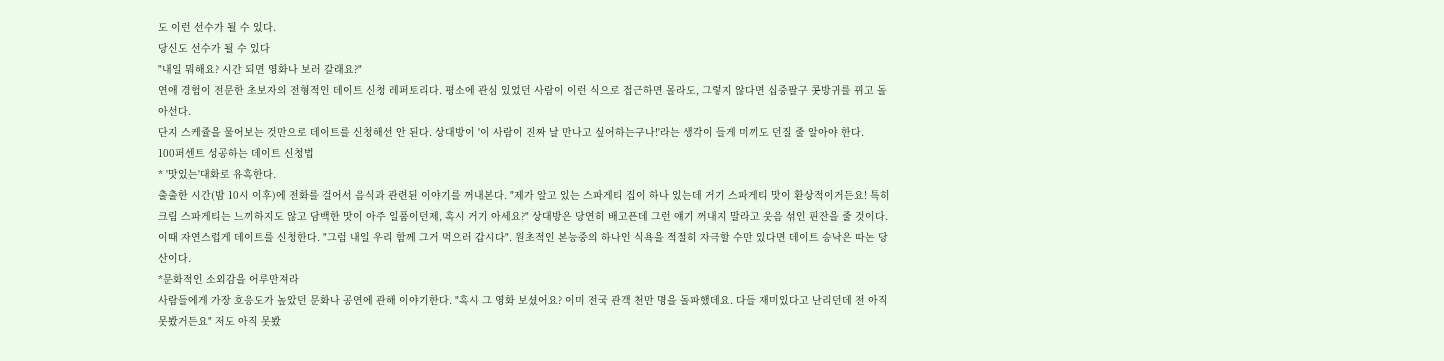도 이런 선수가 될 수 있다.
당신도 선수가 될 수 있다
"내일 뭐해요? 시간 되면 영화나 보러 갈래요?"
연애 경험이 전문한 초보자의 전형적인 데이트 신청 레퍼토리다. 평소에 관심 있었던 사람이 이런 식으로 접근하면 몰라도, 그렇지 않다면 십중팔구 콧방귀를 뀌고 돌아선다.
단지 스케쥴을 물어보는 것만으로 데이트를 신청해선 안 된다. 상대방이 '이 사람이 진짜 날 만나고 싶어하는구나!'라는 생각이 들게 미끼도 던질 줄 알아야 한다.
100퍼센트 성공하는 데이트 신청법
* '맛있는'대화로 유혹한다.
출출한 시간(밤 10시 이후)에 전화를 걸어서 음식과 관련된 이야기를 꺼내본다. "제가 알고 있는 스파게티 집이 하나 있는데 거기 스파게티 맛이 환상적이거든요! 특히 크림 스파게티는 느끼하지도 않고 담백한 맛이 아주 일품이던제, 혹시 거기 아세요?" 상대방은 당연히 배고픈데 그런 얘기 꺼내지 말라고 웃음 섞인 핀잔을 줄 것이다. 이때 자연스럽게 데이트를 신청한다. "그럼 내일 우리 함께 그거 먹으러 갑시다". 원초적인 본능중의 하나인 식욕을 적절히 자극할 수만 있다면 데이트 승낙은 따논 당산이다.
*문화적인 소외감을 어루만져라
사람들에게 가장 호응도가 높았던 문화나 공연에 관해 이야기한다. "혹시 그 영화 보셨어요? 이미 전국 관객 천만 명을 돌파했데요. 다들 재미있다고 난리던데 전 아직 못봤거든요" 저도 아직 못봤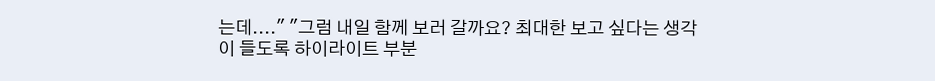는데...." "그럼 내일 함께 보러 갈까요? 최대한 보고 싶다는 생각이 들도록 하이라이트 부분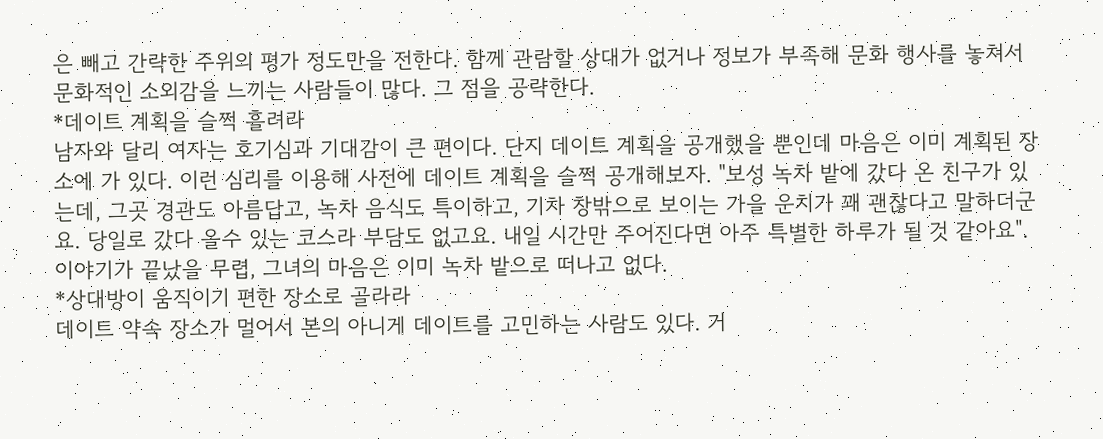은 빼고 간략한 주위의 평가 정도만을 전한다. 함께 관람할 상대가 없거나 정보가 부족해 문화 행사를 놓쳐서 문화적인 소외감을 느끼는 사람들이 많다. 그 점을 공략한다.
*데이트 계획을 슬쩍 흘려라
남자와 달리 여자는 호기심과 기대감이 큰 편이다. 단지 데이트 계획을 공개했을 뿐인데 마음은 이미 계획된 장소에 가 있다. 이런 심리를 이용해 사전에 데이트 계획을 슬쩍 공개해보자. "보성 녹차 밭에 갔다 온 친구가 있는데, 그곳 경관도 아름답고, 녹차 음식도 특이하고, 기차 창밖으로 보이는 가을 운치가 꽤 괜찮다고 말하더군요. 당일로 갔다 올수 있는 코스라 부담도 없고요. 내일 시간만 주어진다면 아주 특별한 하루가 될 것 같아요".이야기가 끝났을 무렵, 그녀의 마음은 이미 녹차 밭으로 떠나고 없다.
*상대방이 움직이기 편한 장소로 골라라
데이트 약속 장소가 멀어서 본의 아니게 데이트를 고민하는 사람도 있다. 거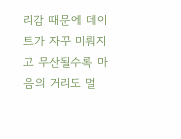리감 때문에 데이트가 자꾸 미뤄지고 무산될수록 마음의 거리도 멀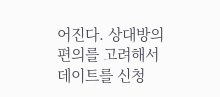어진다. 상대방의 편의를 고려해서 데이트를 신청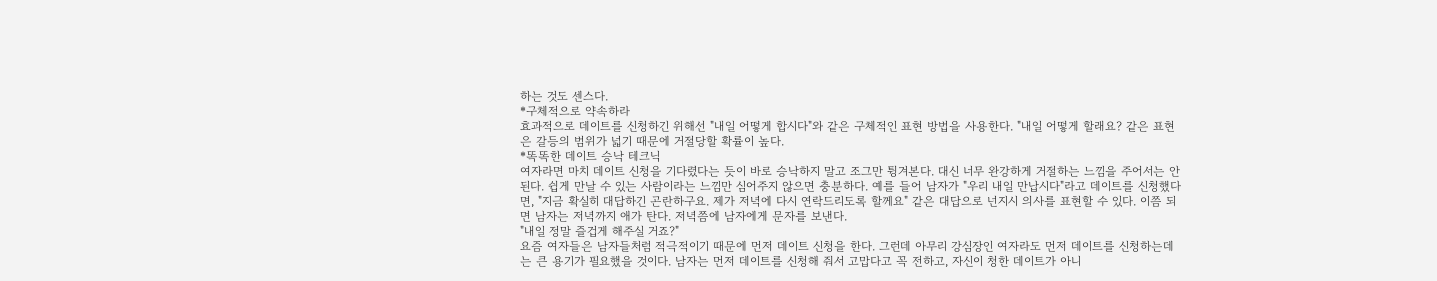하는 것도 센스다.
*구체적으로 약속하라
효과적으로 데이트를 신청하긴 위해선 "내일 어떻게 합시다"와 같은 구체적인 표현 방법을 사용한다. "내일 어떻게 할래요? 같은 표현은 갈등의 범위가 넓기 때문에 거절당할 확률이 높다.
*똑똑한 데이트 승낙 테크닉
여자라면 마치 데이트 신청을 기다렸다는 듯이 바로 승낙하지 말고 조그만 튕겨본다. 대신 너무 완강하게 거절하는 느낌을 주어서는 안 된다. 쉽게 만날 수 있는 사람이라는 느낌만 심어주지 않으면 충분하다. 예를 들어 남자가 "우리 내일 만납시다"라고 데이트를 신청했다면, "지금 확실히 대답하긴 곤란하구요. 제가 저녁에 다시 연락드리도록 할께요" 같은 대답으로 넌지시 의사를 표현할 수 있다. 이쯤 되면 남자는 저녁까지 애가 탄다. 저녁쯤에 남자에게 문자를 보낸다.
"내일 정말 즐겁게 해주실 거죠?"
요즘 여자들은 남자들처럼 적극적이기 때문에 먼저 데이트 신청을 한다. 그런데 아무리 강심장인 여자라도 먼저 데이트를 신청하는데는 큰 용기가 필요했을 것이다. 남자는 먼저 데이트를 신청해 줘서 고맙다고 꼭 전하고, 자신이 청한 데이트가 아니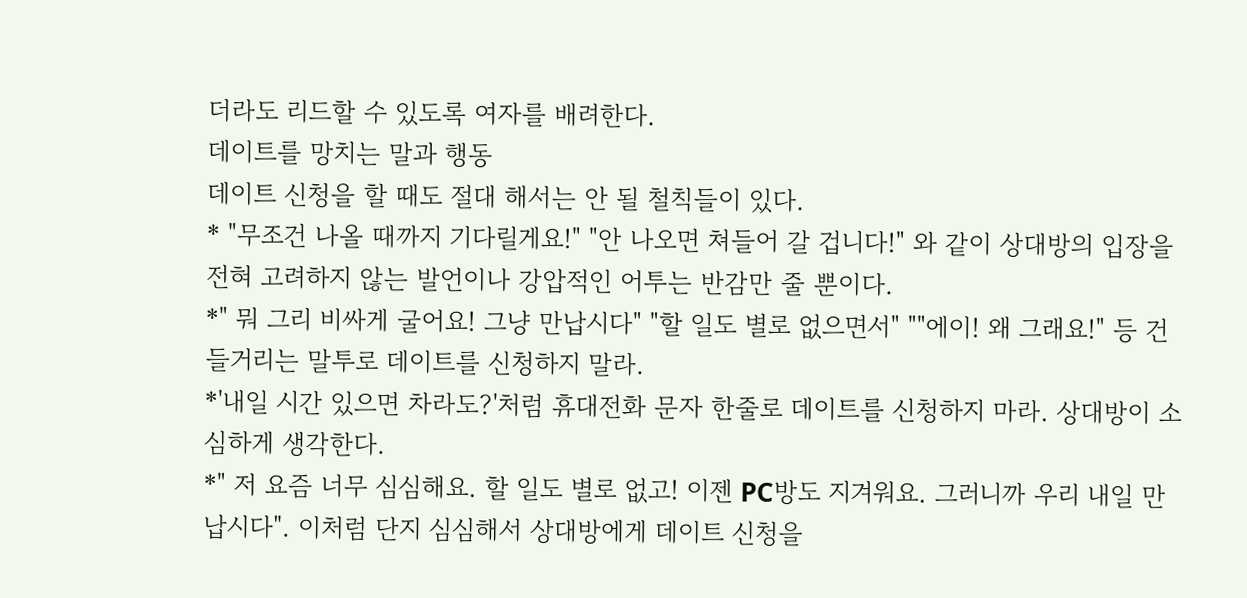더라도 리드할 수 있도록 여자를 배려한다.
데이트를 망치는 말과 행동
데이트 신청을 할 때도 절대 해서는 안 될 철칙들이 있다.
* "무조건 나올 때까지 기다릴게요!" "안 나오면 쳐들어 갈 겁니다!" 와 같이 상대방의 입장을 전혀 고려하지 않는 발언이나 강압적인 어투는 반감만 줄 뿐이다.
*" 뭐 그리 비싸게 굴어요! 그냥 만납시다" "할 일도 별로 없으면서" ""에이! 왜 그래요!" 등 건들거리는 말투로 데이트를 신청하지 말라.
*'내일 시간 있으면 차라도?'처럼 휴대전화 문자 한줄로 데이트를 신청하지 마라. 상대방이 소심하게 생각한다.
*" 저 요즘 너무 심심해요. 할 일도 별로 없고! 이젠 PC방도 지겨워요. 그러니까 우리 내일 만납시다". 이처럼 단지 심심해서 상대방에게 데이트 신청을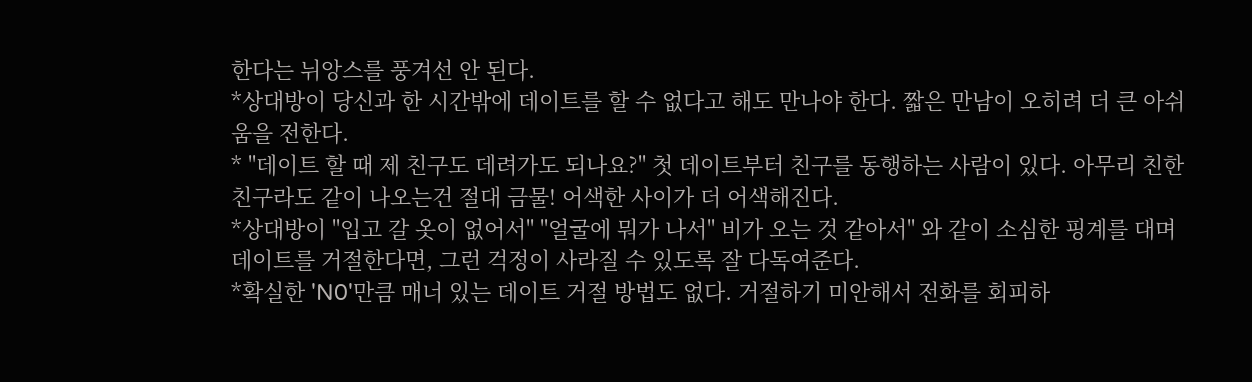한다는 뉘앙스를 풍겨선 안 된다.
*상대방이 당신과 한 시간밖에 데이트를 할 수 없다고 해도 만나야 한다. 짧은 만남이 오히려 더 큰 아쉬움을 전한다.
* "데이트 할 때 제 친구도 데려가도 되나요?" 첫 데이트부터 친구를 동행하는 사람이 있다. 아무리 친한 친구라도 같이 나오는건 절대 금물! 어색한 사이가 더 어색해진다.
*상대방이 "입고 갈 옷이 없어서" "얼굴에 뭐가 나서" 비가 오는 것 같아서" 와 같이 소심한 핑계를 대며 데이트를 거절한다면, 그런 걱정이 사라질 수 있도록 잘 다독여준다.
*확실한 'N0'만큼 매너 있는 데이트 거절 방법도 없다. 거절하기 미안해서 전화를 회피하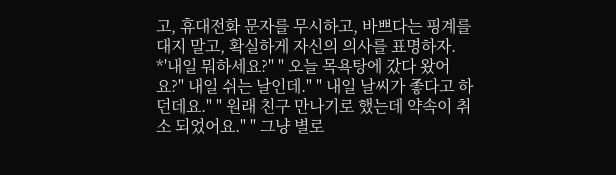고, 휴대전화 문자를 무시하고, 바쁘다는 핑계를 대지 말고, 확실하게 자신의 의사를 표명하자.
*'내일 뭐하세요?" " 오늘 목욕탕에 갔다 왔어요?" 내일 쉬는 날인데." " 내일 날씨가 좋다고 하던데요." " 원래 친구 만나기로 했는데 약속이 취소 되었어요." " 그냥 별로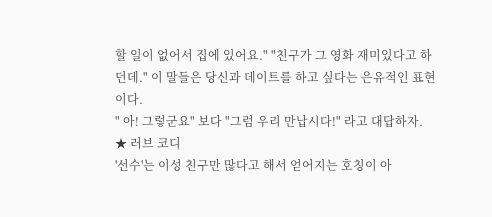할 일이 없어서 집에 있어요." "친구가 그 영화 재미있다고 하던데." 이 말들은 당신과 데이트를 하고 싶다는 은유적인 표현이다.
" 아! 그렇군요" 보다 "그럼 우리 만납시다!" 라고 대답하자.
★ 러브 코디
'선수'는 이성 친구만 많다고 해서 얻어지는 호칭이 아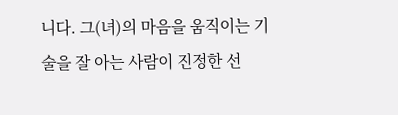니다. 그(녀)의 마음을 움직이는 기술을 잘 아는 사람이 진정한 선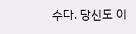수다. 당신도 이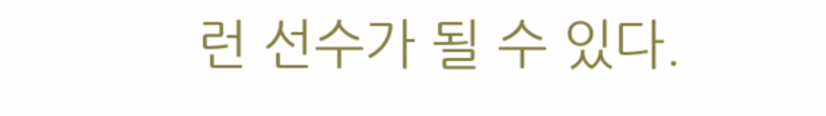런 선수가 될 수 있다.